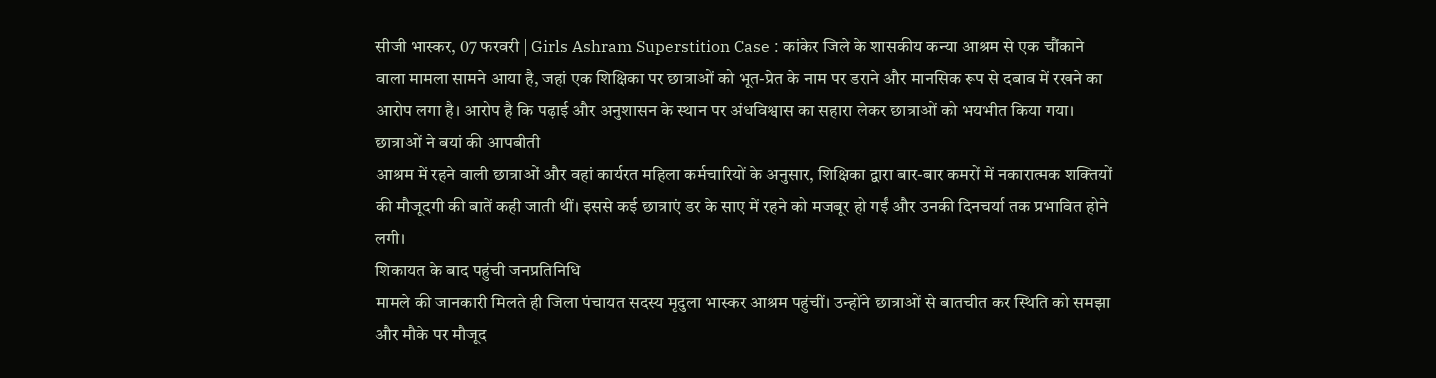सीजी भास्कर, 07 फरवरी | Girls Ashram Superstition Case : कांकेर जिले के शासकीय कन्या आश्रम से एक चौंकाने वाला मामला सामने आया है, जहां एक शिक्षिका पर छात्राओं को भूत-प्रेत के नाम पर डराने और मानसिक रूप से दबाव में रखने का आरोप लगा है। आरोप है कि पढ़ाई और अनुशासन के स्थान पर अंधविश्वास का सहारा लेकर छात्राओं को भयभीत किया गया।
छात्राओं ने बयां की आपबीती
आश्रम में रहने वाली छात्राओं और वहां कार्यरत महिला कर्मचारियों के अनुसार, शिक्षिका द्वारा बार-बार कमरों में नकारात्मक शक्तियों की मौजूदगी की बातें कही जाती थीं। इससे कई छात्राएं डर के साए में रहने को मजबूर हो गईं और उनकी दिनचर्या तक प्रभावित होने लगी।
शिकायत के बाद पहुंची जनप्रतिनिधि
मामले की जानकारी मिलते ही जिला पंचायत सदस्य मृदुला भास्कर आश्रम पहुंचीं। उन्होंने छात्राओं से बातचीत कर स्थिति को समझा और मौके पर मौजूद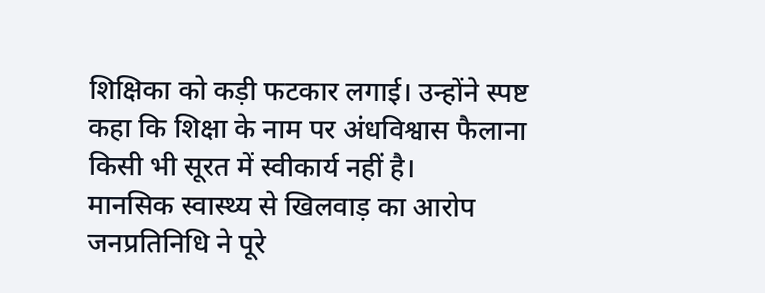शिक्षिका को कड़ी फटकार लगाई। उन्होंने स्पष्ट कहा कि शिक्षा के नाम पर अंधविश्वास फैलाना किसी भी सूरत में स्वीकार्य नहीं है।
मानसिक स्वास्थ्य से खिलवाड़ का आरोप
जनप्रतिनिधि ने पूरे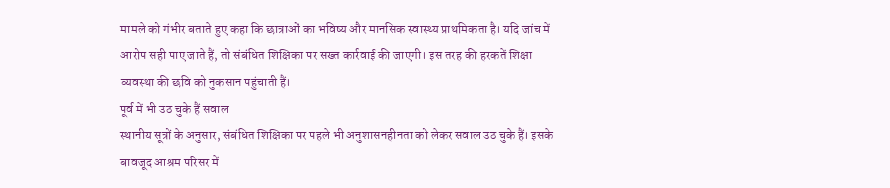मामले को गंभीर बताते हुए कहा कि छात्राओं का भविष्य और मानसिक स्वास्थ्य प्राथमिकता है। यदि जांच में आरोप सही पाए जाते हैं, तो संबंधित शिक्षिका पर सख्त कार्रवाई की जाएगी। इस तरह की हरकतें शिक्षा व्यवस्था की छवि को नुकसान पहुंचाती हैं।
पूर्व में भी उठ चुके हैं सवाल
स्थानीय सूत्रों के अनुसार, संबंधित शिक्षिका पर पहले भी अनुशासनहीनता को लेकर सवाल उठ चुके हैं। इसके बावजूद आश्रम परिसर में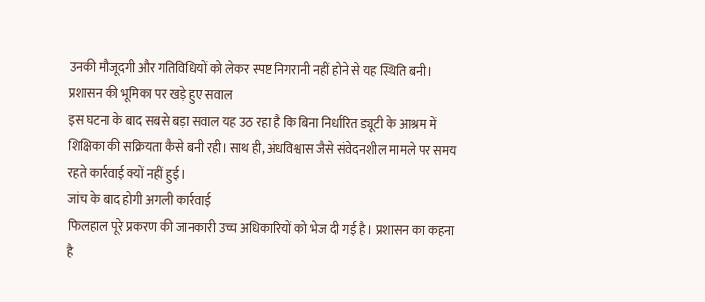उनकी मौजूदगी और गतिविधियों को लेकर स्पष्ट निगरानी नहीं होने से यह स्थिति बनी।
प्रशासन की भूमिका पर खड़े हुए सवाल
इस घटना के बाद सबसे बड़ा सवाल यह उठ रहा है कि बिना निर्धारित ड्यूटी के आश्रम में शिक्षिका की सक्रियता कैसे बनी रही। साथ ही, अंधविश्वास जैसे संवेदनशील मामले पर समय रहते कार्रवाई क्यों नहीं हुई।
जांच के बाद होगी अगली कार्रवाई
फिलहाल पूरे प्रकरण की जानकारी उच्च अधिकारियों को भेज दी गई है। प्रशासन का कहना है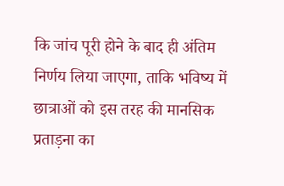कि जांच पूरी होने के बाद ही अंतिम निर्णय लिया जाएगा, ताकि भविष्य में छात्राओं को इस तरह की मानसिक प्रताड़ना का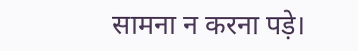सामना न करना पड़े।